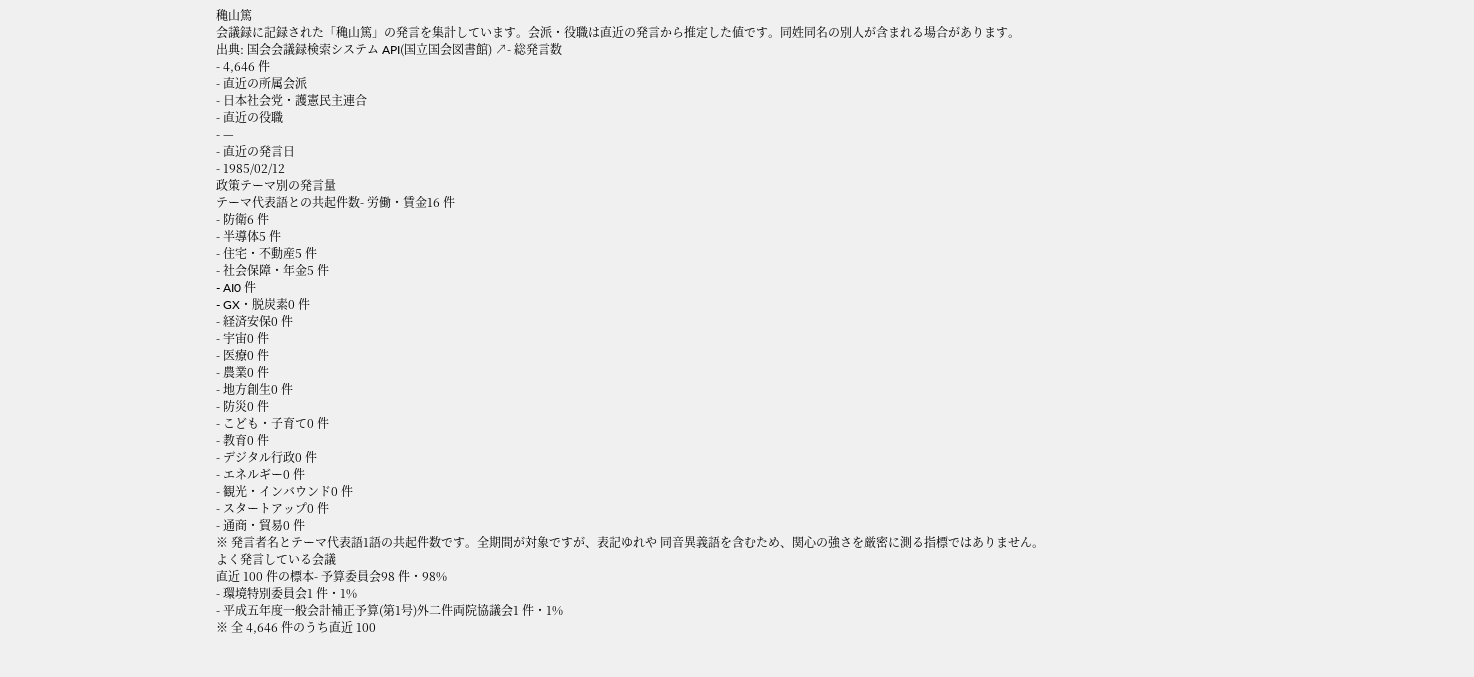穐山篤
会議録に記録された「穐山篤」の発言を集計しています。会派・役職は直近の発言から推定した値です。同姓同名の別人が含まれる場合があります。
出典: 国会会議録検索システム API(国立国会図書館) ↗- 総発言数
- 4,646 件
- 直近の所属会派
- 日本社会党・護憲民主連合
- 直近の役職
- —
- 直近の発言日
- 1985/02/12
政策テーマ別の発言量
テーマ代表語との共起件数- 労働・賃金16 件
- 防衛6 件
- 半導体5 件
- 住宅・不動産5 件
- 社会保障・年金5 件
- AI0 件
- GX・脱炭素0 件
- 経済安保0 件
- 宇宙0 件
- 医療0 件
- 農業0 件
- 地方創生0 件
- 防災0 件
- こども・子育て0 件
- 教育0 件
- デジタル行政0 件
- エネルギー0 件
- 観光・インバウンド0 件
- スタートアップ0 件
- 通商・貿易0 件
※ 発言者名とテーマ代表語1語の共起件数です。全期間が対象ですが、表記ゆれや 同音異義語を含むため、関心の強さを厳密に測る指標ではありません。
よく発言している会議
直近 100 件の標本- 予算委員会98 件・98%
- 環境特別委員会1 件・1%
- 平成五年度一般会計補正予算(第1号)外二件両院協議会1 件・1%
※ 全 4,646 件のうち直近 100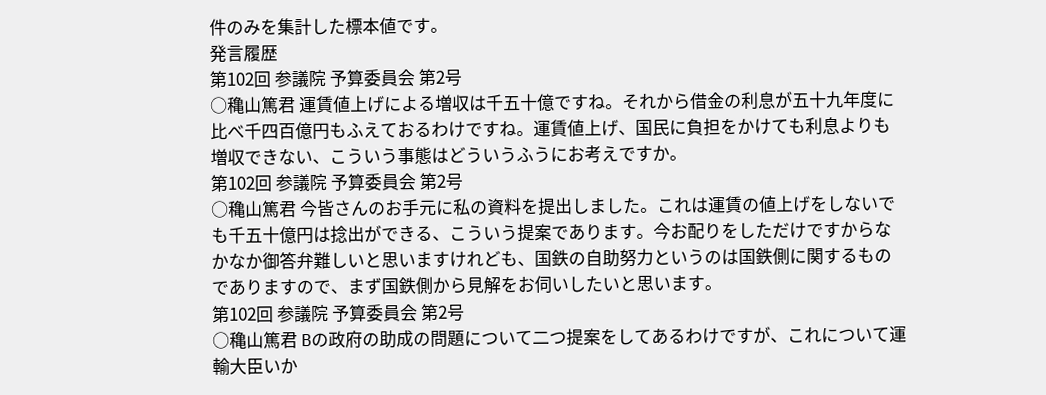件のみを集計した標本値です。
発言履歴
第102回 参議院 予算委員会 第2号
○穐山篤君 運賃値上げによる増収は千五十億ですね。それから借金の利息が五十九年度に比べ千四百億円もふえておるわけですね。運賃値上げ、国民に負担をかけても利息よりも増収できない、こういう事態はどういうふうにお考えですか。
第102回 参議院 予算委員会 第2号
○穐山篤君 今皆さんのお手元に私の資料を提出しました。これは運賃の値上げをしないでも千五十億円は捻出ができる、こういう提案であります。今お配りをしただけですからなかなか御答弁難しいと思いますけれども、国鉄の自助努力というのは国鉄側に関するものでありますので、まず国鉄側から見解をお伺いしたいと思います。
第102回 参議院 予算委員会 第2号
○穐山篤君 Bの政府の助成の問題について二つ提案をしてあるわけですが、これについて運輸大臣いか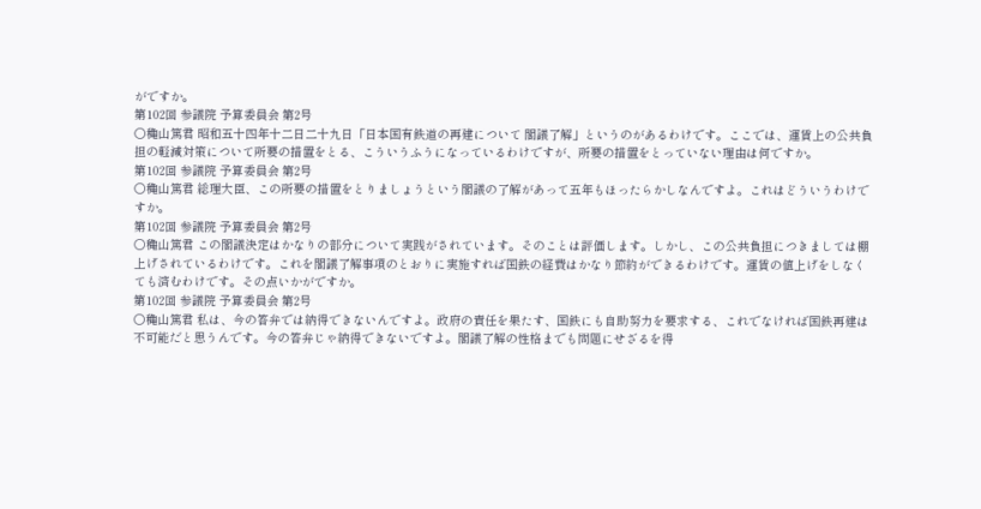がですか。
第102回 参議院 予算委員会 第2号
○穐山篤君 昭和五十四年十二日二十九日「日本国有鉄道の再建について 閣議了解」というのがあるわけです。ここでは、運賃上の公共負担の軽減対策について所要の措置をとる、こういうふうになっているわけですが、所要の措置をとっていない理由は何ですか。
第102回 参議院 予算委員会 第2号
○穐山篤君 総理大臣、この所要の措置をとりましょうという閣議の了解があって五年もほったらかしなんですよ。これはどういうわけですか。
第102回 参議院 予算委員会 第2号
○穐山篤君 この閣議決定はかなりの部分について実践がされています。そのことは評価します。しかし、この公共負担につきましては棚上げされているわけです。これを閣議了解事項のとおりに実施すれば国鉄の経費はかなり節約ができるわけです。運賃の値上げをしなくても済むわけです。その点いかがですか。
第102回 参議院 予算委員会 第2号
○穐山篤君 私は、今の答弁では納得できないんですよ。政府の責任を果たす、国鉄にも自助努力を要求する、これでなければ国鉄再建は不可能だと思うんです。今の答弁じゃ納得できないですよ。閣議了解の性格までも問題にせざるを得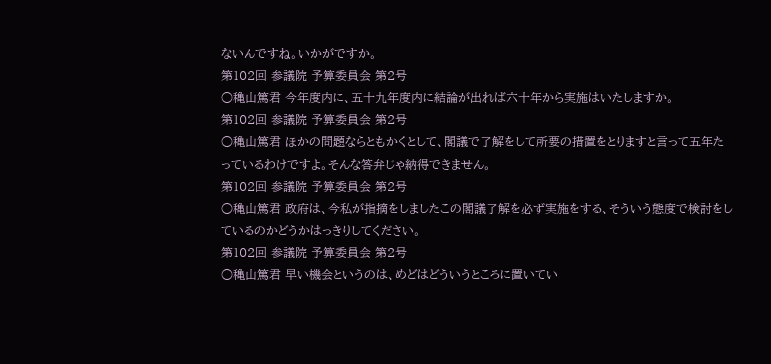ないんですね。いかがですか。
第102回 参議院 予算委員会 第2号
○穐山篤君 今年度内に、五十九年度内に結論が出れば六十年から実施はいたしますか。
第102回 参議院 予算委員会 第2号
○穐山篤君 ほかの問題ならともかくとして、閣議で了解をして所要の措置をとりますと言って五年たっているわけですよ。そんな答弁じゃ納得できません。
第102回 参議院 予算委員会 第2号
○穐山篤君 政府は、今私が指摘をしましたこの閣議了解を必ず実施をする、そういう態度で検討をしているのかどうかはっきりしてください。
第102回 参議院 予算委員会 第2号
○穐山篤君 早い機会というのは、めどはどういうところに置いてい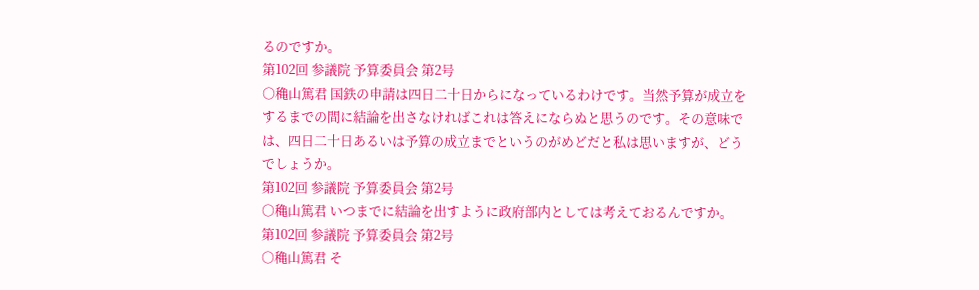るのですか。
第102回 参議院 予算委員会 第2号
○穐山篤君 国鉄の申請は四日二十日からになっているわけです。当然予算が成立をするまでの間に結論を出さなければこれは答えにならぬと思うのです。その意味では、四日二十日あるいは予算の成立までというのがめどだと私は思いますが、どうでしょうか。
第102回 参議院 予算委員会 第2号
○穐山篤君 いつまでに結論を出すように政府部内としては考えておるんですか。
第102回 参議院 予算委員会 第2号
○穐山篤君 そ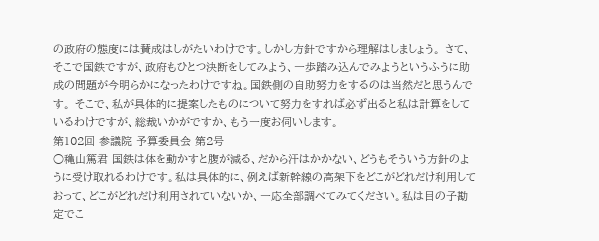の政府の態度には賛成はしがたいわけです。しかし方針ですから理解はしましょう。 さて、そこで国鉄ですが、政府もひとつ決断をしてみよう、一歩踏み込んでみようというふうに助成の問題が今明らかになったわけですね。国鉄側の自助努力をするのは当然だと思うんです。 そこで、私が具体的に提案したものについて努力をすれば必ず出ると私は計算をしているわけですが、総裁いかがですか、もう一度お伺いします。
第102回 参議院 予算委員会 第2号
○穐山篤君 国鉄は体を動かすと腹が減る、だから汗はかかない、どうもそういう方針のように受け取れるわけです。私は具体的に、例えば新幹線の高架下をどこがどれだけ利用しておって、どこがどれだけ利用されていないか、一応全部調べてみてください。私は目の子勘定でこ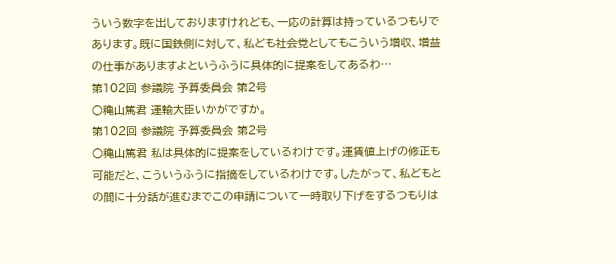ういう数字を出しておりますけれども、一応の計算は持っているつもりであります。既に国鉄側に対して、私ども社会党としてもこういう増収、増益の仕事がありますよというふうに具体的に提案をしてあるわ…
第102回 参議院 予算委員会 第2号
○穐山篤君 運輸大臣いかがですか。
第102回 参議院 予算委員会 第2号
○穐山篤君 私は具体的に提案をしているわけです。運賃値上げの修正も可能だと、こういうふうに指摘をしているわけです。したがって、私どもとの間に十分話が進むまでこの申請について一時取り下げをするつもりは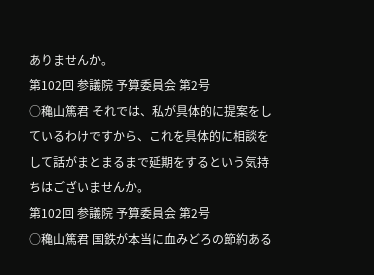ありませんか。
第102回 参議院 予算委員会 第2号
○穐山篤君 それでは、私が具体的に提案をしているわけですから、これを具体的に相談をして話がまとまるまで延期をするという気持ちはございませんか。
第102回 参議院 予算委員会 第2号
○穐山篤君 国鉄が本当に血みどろの節約ある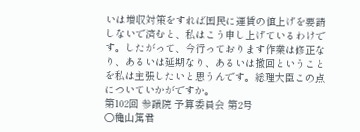いは増収対策をすれば国民に運賃の値上げを要請しないで済むと、私はこう申し上げているわけです。したがって、今行っております作業は修正なり、あるいは延期なり、あるいは撤回ということを私は主張したいと思うんです。総理大臣この点についていかがですか。
第102回 参議院 予算委員会 第2号
○穐山篤君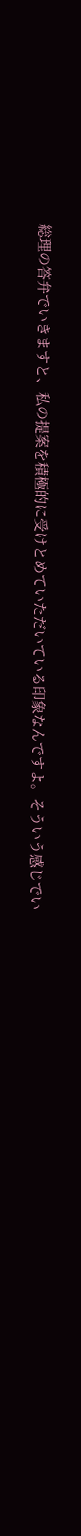総理の答弁でいきますと、私の提案を積極的に受けとめていただいている印象なんですよ。そういう感じでい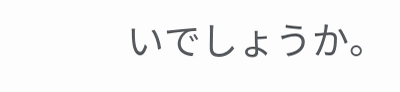いでしょうか。